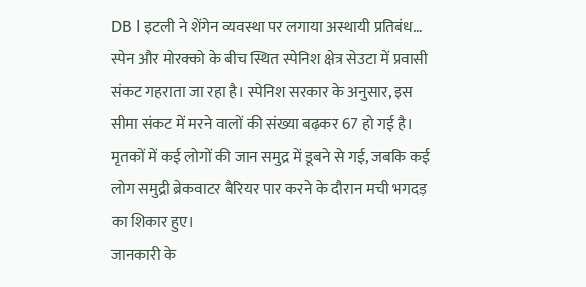DB l इटली ने शेंगेन व्यवस्था पर लगाया अस्थायी प्रतिबंध…
स्पेन और मोरक्को के बीच स्थित स्पेनिश क्षेत्र सेउटा में प्रवासी संकट गहराता जा रहा है। स्पेनिश सरकार के अनुसार, इस सीमा संकट में मरने वालों की संख्या बढ़कर 67 हो गई है। मृतकों में कई लोगों की जान समुद्र में डूबने से गई, जबकि कई लोग समुद्री ब्रेकवाटर बैरियर पार करने के दौरान मची भगदड़ का शिकार हुए।
जानकारी के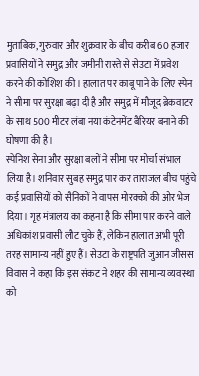मुताबिक, गुरुवार और शुक्रवार के बीच करीब 60 हजार प्रवासियों ने समुद्र और जमीनी रास्ते से सेउटा में प्रवेश करने की कोशिश की। हालात पर काबू पाने के लिए स्पेन ने सीमा पर सुरक्षा बढ़ा दी है और समुद्र में मौजूद ब्रेकवाटर के साथ 500 मीटर लंबा नया कंटेनमेंट बैरियर बनाने की घोषणा की है।
स्पेनिश सेना और सुरक्षा बलों ने सीमा पर मोर्चा संभाल लिया है। शनिवार सुबह समुद्र पार कर ताराजल बीच पहुंचे कई प्रवासियों को सैनिकों ने वापस मोरक्को की ओर भेज दिया। गृह मंत्रालय का कहना है कि सीमा पार करने वाले अधिकांश प्रवासी लौट चुके हैं, लेकिन हालात अभी पूरी तरह सामान्य नहीं हुए हैं। सेउटा के राष्ट्रपति जुआन जीसस विवास ने कहा कि इस संकट ने शहर की सामान्य व्यवस्था को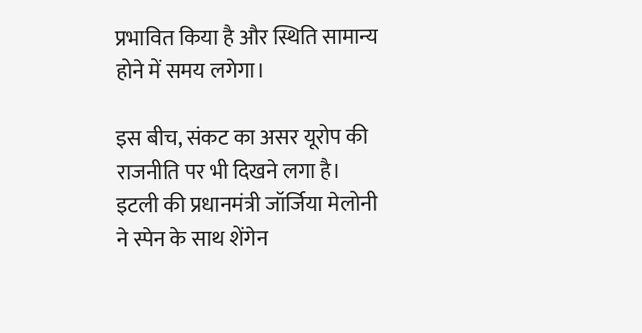प्रभावित किया है और स्थिति सामान्य होने में समय लगेगा।

इस बीच, संकट का असर यूरोप की राजनीति पर भी दिखने लगा है। इटली की प्रधानमंत्री जॉर्जिया मेलोनी ने स्पेन के साथ शेंगेन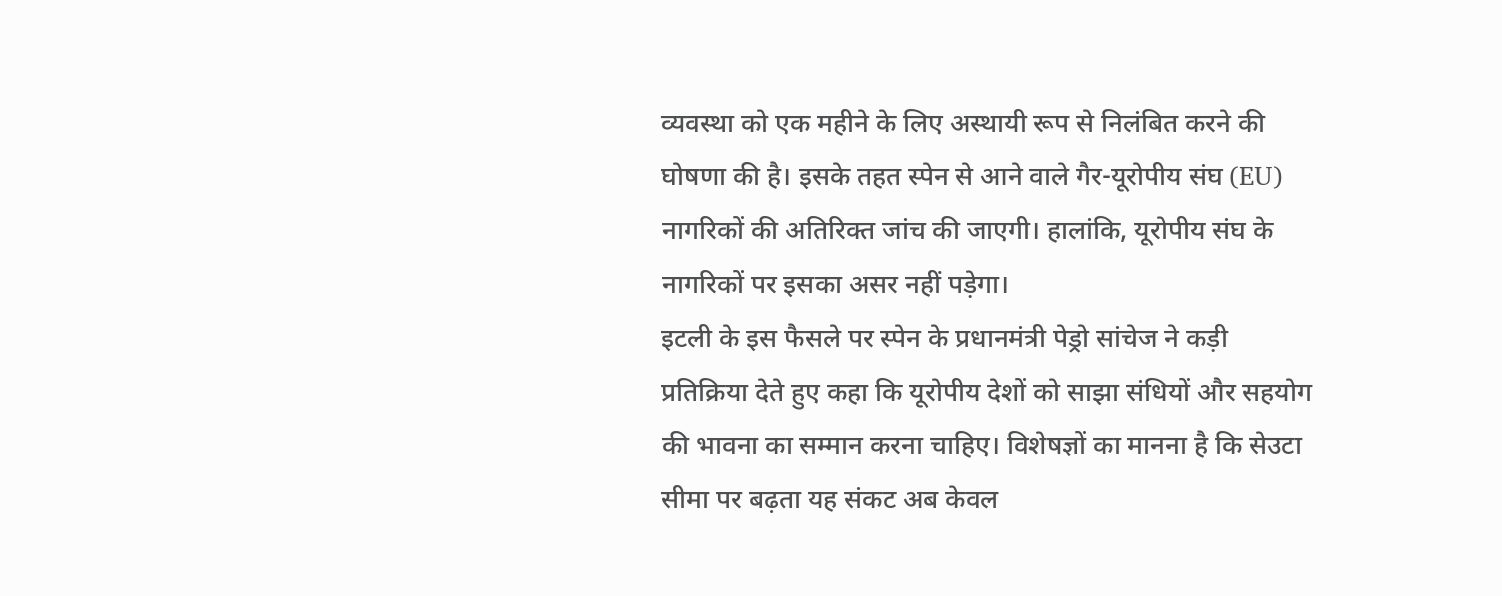व्यवस्था को एक महीने के लिए अस्थायी रूप से निलंबित करने की घोषणा की है। इसके तहत स्पेन से आने वाले गैर-यूरोपीय संघ (EU) नागरिकों की अतिरिक्त जांच की जाएगी। हालांकि, यूरोपीय संघ के नागरिकों पर इसका असर नहीं पड़ेगा।
इटली के इस फैसले पर स्पेन के प्रधानमंत्री पेड्रो सांचेज ने कड़ी प्रतिक्रिया देते हुए कहा कि यूरोपीय देशों को साझा संधियों और सहयोग की भावना का सम्मान करना चाहिए। विशेषज्ञों का मानना है कि सेउटा सीमा पर बढ़ता यह संकट अब केवल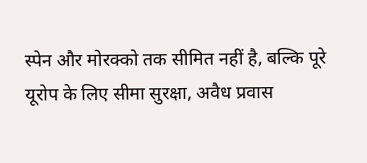स्पेन और मोरक्को तक सीमित नहीं है, बल्कि पूरे यूरोप के लिए सीमा सुरक्षा, अवैध प्रवास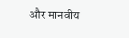और मानवीय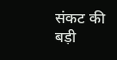संकट की बड़ी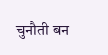चुनौती बन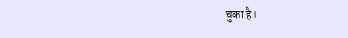चुका है।